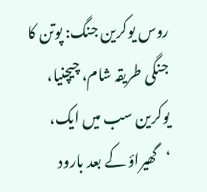روس یوکرین جنگ: پوتن کا جنگی طریقہ شام، چیچنیا، یوکرین سب میں ایک، ‘گھیراؤ کے بعد بارود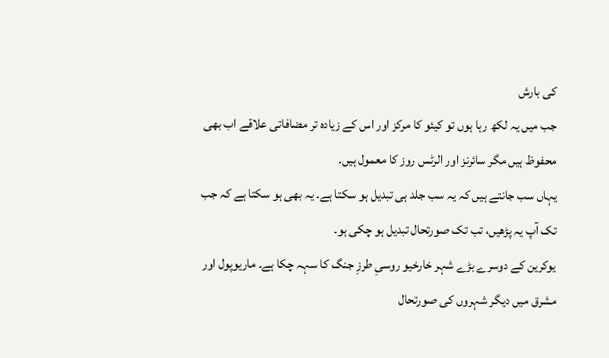کی بارش
جب میں یہ لکھ رہا ہوں تو کیئو کا مرکز اور اس کے زیادہ تر مضافاتی علاقے اب بھی محفوظ ہیں مگر سائرنز اور الرٹس روز کا معمول ہیں۔
یہاں سب جانتے ہیں کہ یہ سب جلد ہی تبدیل ہو سکتا ہے۔ یہ بھی ہو سکتا ہے کہ جب تک آپ یہ پڑھیں، تب تک صورتحال تبدیل ہو چکی ہو۔
یوکرین کے دوسرے بڑے شہر خارخیو روسیِ طرزِ جنگ کا سہہ چکا ہے۔ ماریوپول اور مشرق میں دیگر شہروں کی صورتحال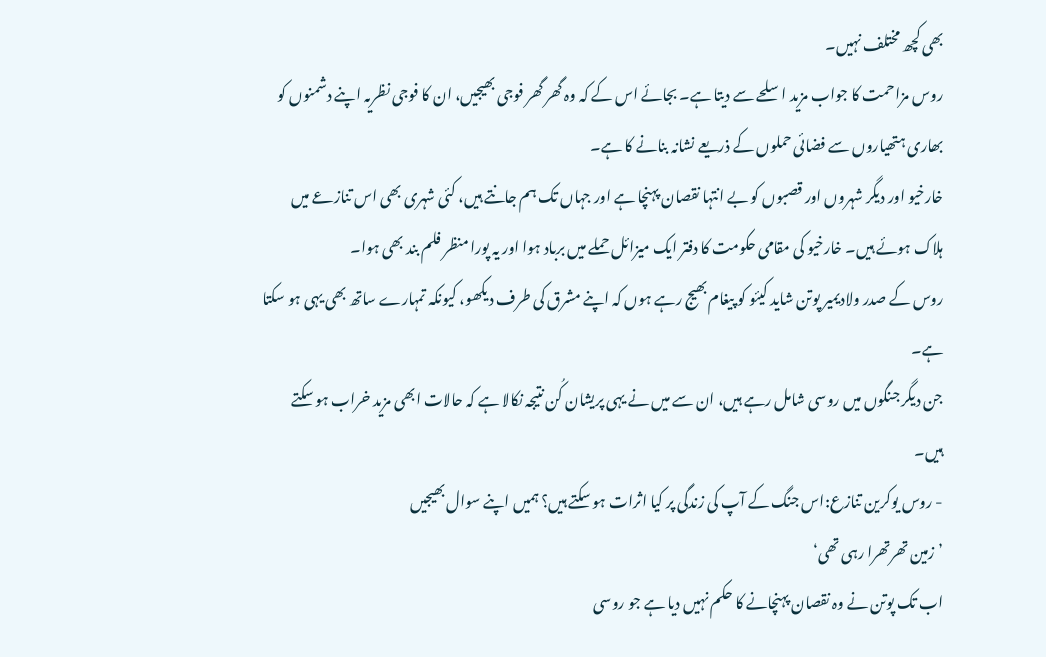بھی کچھ مختلف نہیں۔
روس مزاحمت کا جواب مزید اسلحے سے دیتا ہے۔ بجائے اس کے کہ وہ گھر گھر فوجی بھیجیں، ان کا فوجی نظریہ اپنے دشمنوں کو بھاری ہتھیاروں سے فضائی حملوں کے ذریعے نشانہ بنانے کا ہے۔
خارخیو اور دیگر شہروں اور قصبوں کو بے انتہا نقصان پہنچا ہے اور جہاں تک ہم جانتے ہیں، کئی شہری بھی اس تنازعے میں ہلاک ہوئے ہیں۔ خارخیو کی مقامی حکومت کا دفتر ایک میزائل حملے میں برباد ہوا اور یہ پورا منظر فلم بند بھی ہوا۔
روس کے صدر ولادیمیر پوتن شاید کیئو کو پیغام بھیج رہے ہوں کہ اپنے مشرق کی طرف دیکھو، کیونکہ تمہارے ساتھ بھی یہی ہو سکتا ہے۔
جن دیگر جنگوں میں روسی شامل رہے ہیں، ان سے میں نے یہی پریشان کُن نتیجہ نکالا ہے کہ حالات ابھی مزید خراب ہو سکتے ہیں۔
- روس یوکرین تنازع:اس جنگ کے آپ کی زندگی پر کیا اثرات ہو سکتے ہیں؟ ہمیں اپنے سوال بھیجیں
’زمین تھرتھرا رہی تھی‘
اب تک پوتن نے وہ نقصان پہنچانے کا حکم نہیں دیا ہے جو روسی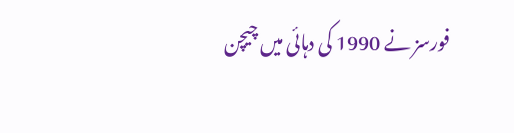فورسز نے 1990 کی دہائی میں چیچن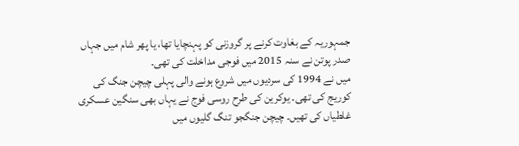جمہوریہ کے بغاوت کرنے پر گروزنی کو پہنچایا تھا، یا پھر شام میں جہاں صدر پوتن نے سنہ 2015 میں فوجی مداخلت کی تھی۔
میں نے 1994 کی سردیوں میں شروع ہونے والی پہلی چیچن جنگ کی کوریج کی تھی۔ یوکرین کی طرح روسی فوج نے یہاں بھی سنگین عسکری غلطیاں کی تھیں۔ چیچن جنگجو تنگ گلیوں میں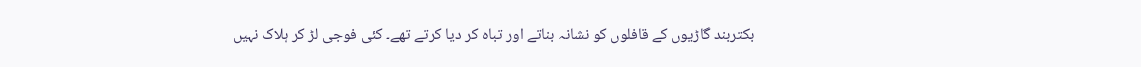بکتربند گاڑیوں کے قافلوں کو نشانہ بناتے اور تباہ کر دیا کرتے تھے۔ کئی فوجی لڑ کر ہلاک نہیں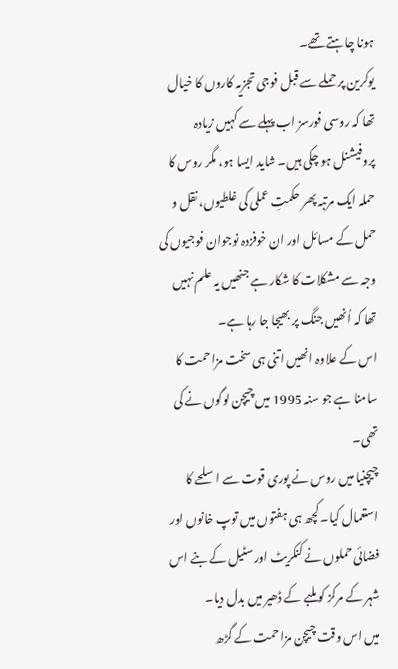ہونا چاہتے تھے۔
یوکرین پر حملے سے قبل فوجی تجزیہ کاروں کا خیال تھا کہ روسی فورسز اب پہلے سے کہیں زیادہ پروفیشنل ہو چکی ہیں۔ شاید ایسا ہو، مگر روس کا حملہ ایک مرتبہ پھر حکمتِ عملی کی غلطیوں، نقل و حمل کے مسائل اور ان خوفزدہ نوجوان فوجیوں کی وجہ سے مشکلات کا شکار ہے جنھیں یہ علم نہیں تھا کہ اُنھیں جنگ پر بھیجا جا رہا ہے۔
اس کے علاوہ انھیں اتنی ہی سخت مزاحمت کا سامنا ہے جو سنہ 1995 میں چیچن لوگوں نے کی تھی۔
چیچنیا میں روس نے پوری قوت سے اسلحے کا استعمال کیا۔ کچھ ہی ہفتوں میں توپ خانوں اور فضائی حملوں نے کنکریٹ اور سٹیل کے بنے اس شہر کے مرکز کو ملبے کے ڈھیر میں بدل دیا۔
میں اس وقت چیچن مزاحمت کے گڑھ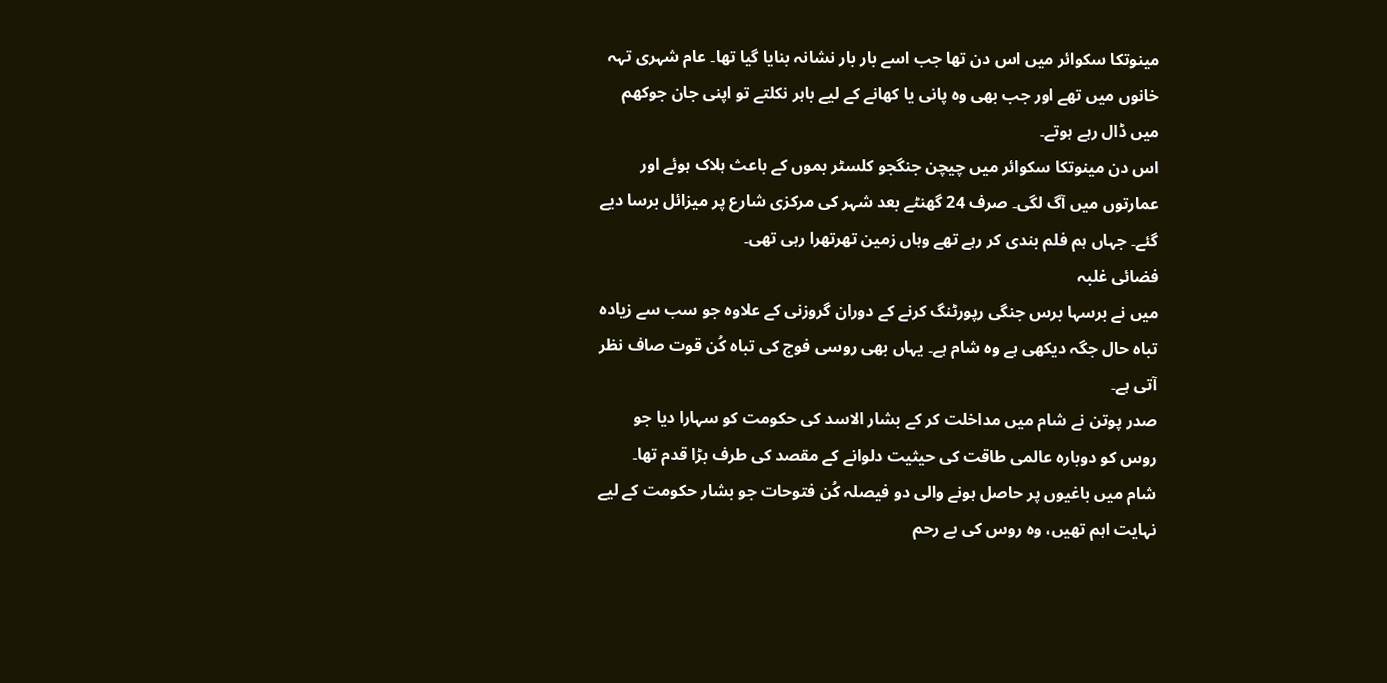مینوتکا سکوائر میں اس دن تھا جب اسے بار بار نشانہ بنایا گیا تھا۔ عام شہری تہہ خانوں میں تھے اور جب بھی وہ پانی یا کھانے کے لیے باہر نکلتے تو اپنی جان جوکھم میں ڈال رہے ہوتے۔
اس دن مینوتکا سکوائر میں چیچن جنگجو کلسٹر بموں کے باعث ہلاک ہوئے اور عمارتوں میں آگ لگی۔ صرف 24 گھنٹے بعد شہر کی مرکزی شارع پر میزائل برسا دیے گئے۔ جہاں ہم فلم بندی کر رہے تھے وہاں زمین تھرتھرا رہی تھی۔
فضائی غلبہ
میں نے برسہا برس جنگی رپورٹنگ کرنے کے دوران گروزنی کے علاوہ جو سب سے زیادہ تباہ حال جگہ دیکھی ہے وہ شام ہے۔ یہاں بھی روسی فوج کی تباہ کُن قوت صاف نظر آتی ہے۔
صدر پوتن نے شام میں مداخلت کر کے بشار الاسد کی حکومت کو سہارا دیا جو روس کو دوبارہ عالمی طاقت کی حیثیت دلوانے کے مقصد کی طرف بڑا قدم تھا۔
شام میں باغیوں پر حاصل ہونے والی دو فیصلہ کُن فتوحات جو بشار حکومت کے لیے نہایت اہم تھیں، وہ روس کی بے رحم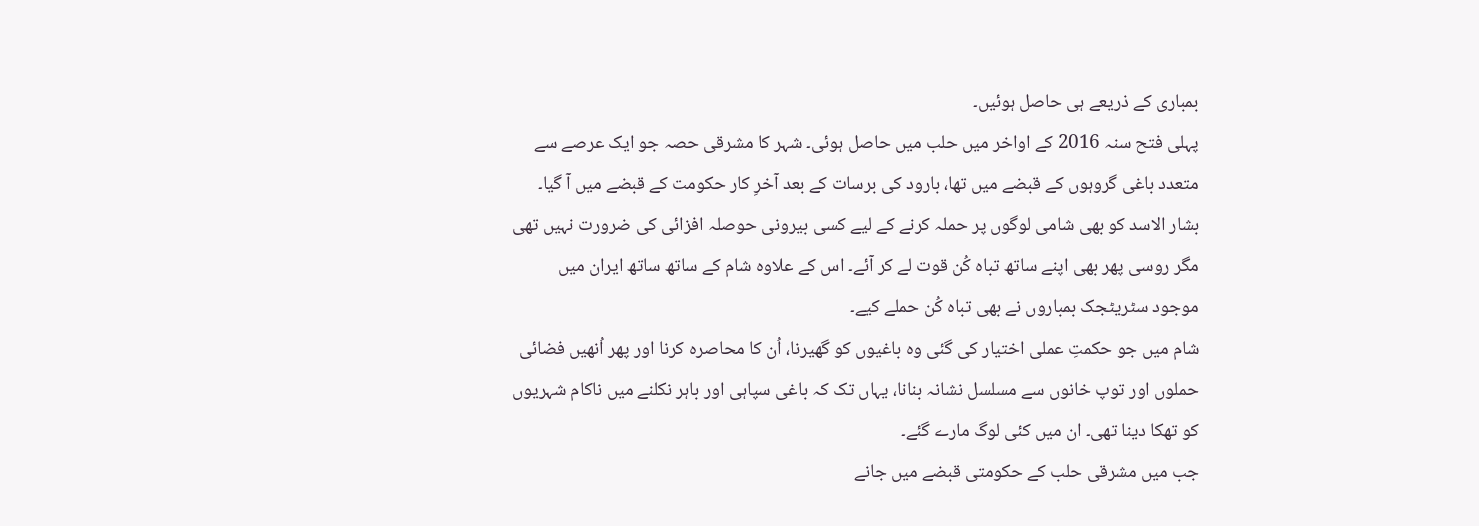بمباری کے ذریعے ہی حاصل ہوئیں۔
پہلی فتح سنہ 2016 کے اواخر میں حلب میں حاصل ہوئی۔ شہر کا مشرقی حصہ جو ایک عرصے سے متعدد باغی گروہوں کے قبضے میں تھا، بارود کی برسات کے بعد آخرِ کار حکومت کے قبضے میں آ گیا۔
بشار الاسد کو بھی شامی لوگوں پر حملہ کرنے کے لیے کسی بیرونی حوصلہ افزائی کی ضرورت نہیں تھی مگر روسی پھر بھی اپنے ساتھ تباہ کُن قوت لے کر آئے۔ اس کے علاوہ شام کے ساتھ ساتھ ایران میں موجود سٹریٹجک بمباروں نے بھی تباہ کُن حملے کیے۔
شام میں جو حکمتِ عملی اختیار کی گئی وہ باغیوں کو گھیرنا، اُن کا محاصرہ کرنا اور پھر اُنھیں فضائی حملوں اور توپ خانوں سے مسلسل نشانہ بنانا، یہاں تک کہ باغی سپاہی اور باہر نکلنے میں ناکام شہریوں کو تھکا دینا تھی۔ ان میں کئی لوگ مارے گئے۔
جب میں مشرقی حلب کے حکومتی قبضے میں جانے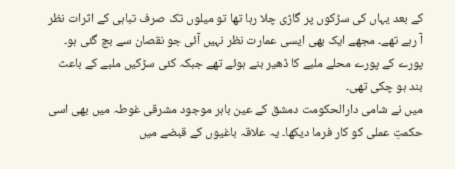کے بعد یہاں کی سڑکوں پر گاڑی چلا رہا تھا تو میلوں تک صرف تباہی کے اثرات نظر آ رہے تھے۔ مجھے ایک بھی ایسی عمارت نظر نہیں آئی جو نقصان سے بچ گئی ہو۔ پورے کے پورے محلے ملبے کا ڈھیر بنے ہوئے تھے جبکہ کئی سڑکیں ملبے کے باعث بند ہو چکی تھی۔
میں نے شامی دارالحکومت دمشق کے عین باہر موجود مشرقی غوطہ میں بھی اسی حکمتِ عملی کو کار فرما دیکھا۔ یہ علاقہ باغیوں کے قبضے میں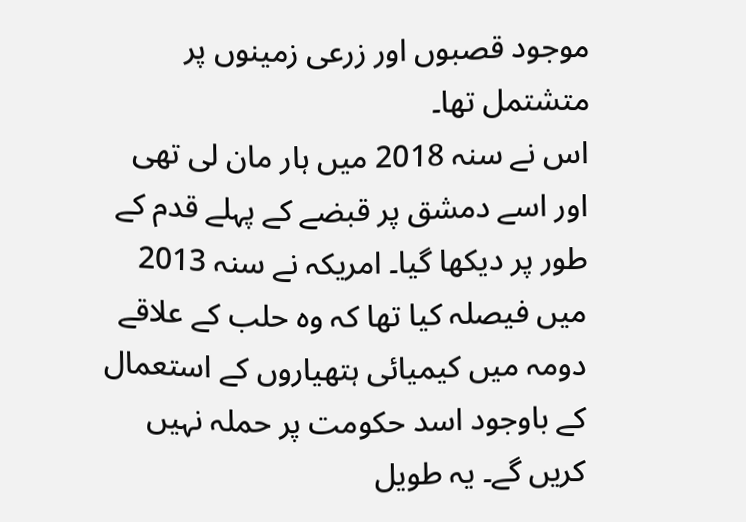موجود قصبوں اور زرعی زمینوں پر متشتمل تھا۔
اس نے سنہ 2018 میں ہار مان لی تھی اور اسے دمشق پر قبضے کے پہلے قدم کے طور پر دیکھا گیا۔ امریکہ نے سنہ 2013 میں فیصلہ کیا تھا کہ وہ حلب کے علاقے دومہ میں کیمیائی ہتھیاروں کے استعمال کے باوجود اسد حکومت پر حملہ نہیں کریں گے۔ یہ طویل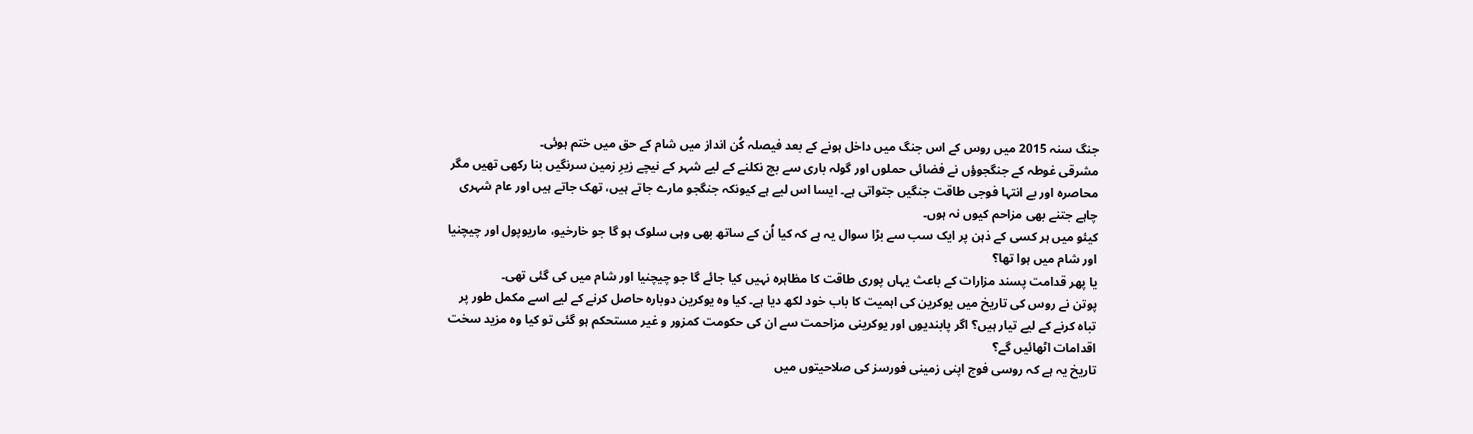جنگ سنہ 2015 میں روس کے اس جنگ میں داخل ہونے کے بعد فیصلہ کُن انداز میں شام کے حق میں ختم ہوئی۔
مشرقی غوطہ کے جنگجوؤں نے فضائی حملوں اور گولہ باری سے بچ نکلنے کے لیے شہر کے نیچے زیرِ زمین سرنگیں بنا رکھی تھیں مگر محاصرہ اور بے انتہا فوجی طاقت جنگیں جتواتی ہے۔ ایسا اس لیے ہے کیونکہ جنگجو مارے جاتے ہیں، تھک جاتے ہیں اور عام شہری چاہے جتنے بھی مزاحم کیوں نہ ہوں۔
کیئو میں ہر کسی کے ذہن پر ایک سب سے بڑا سوال یہ ہے کہ کیا اُن کے ساتھ بھی وہی سلوک ہو گا جو خارخیو، ماریوپول اور چیچنیا اور شام میں ہوا تھا؟
یا پھر قدامت پسند مزارات کے باعث یہاں پوری طاقت کا مظاہرہ نہیں کیا جائے گا جو چیچنیا اور شام میں کی گئی تھی۔
پوتن نے روس کی تاریخ میں یوکرین کی اہمیت کا باب خود لکھ دیا ہے۔ کیا وہ یوکرین دوبارہ حاصل کرنے کے لیے اسے مکمل طور پر تباہ کرنے کے لیے تیار ہیں؟ اگر پابندیوں اور یوکرینی مزاحمت سے ان کی حکومت کمزور و غیر مستحکم ہو گئی تو کیا وہ مزید سخت اقدامات اٹھائیں گے؟
تاریخ یہ ہے کہ روسی فوج اپنی زمینی فورسز کی صلاحیتوں میں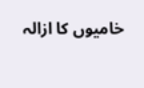خامیوں کا ازالہ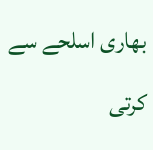بھاری اسلحے سے کرتی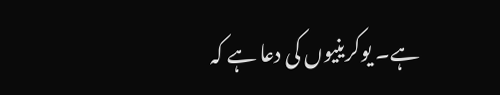ہے۔ یوکرینیوں کی دعا ہے کہ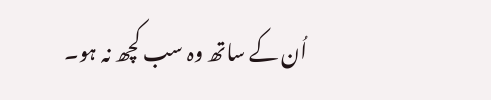اُن کے ساتھ وہ سب کچھ نہ ہو۔